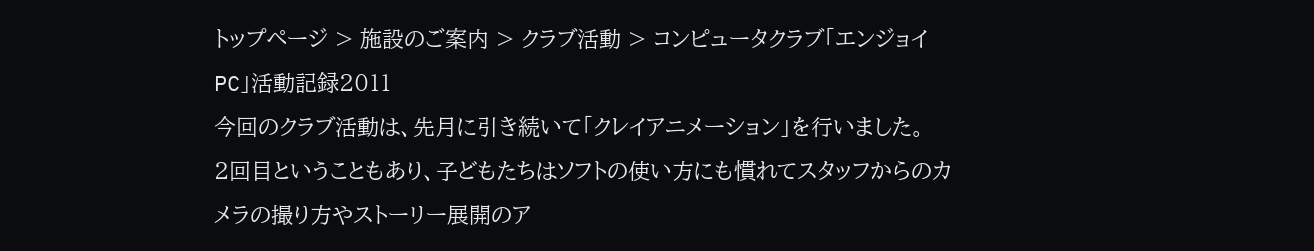トップページ > 施設のご案内 > クラブ活動 > コンピュータクラブ「エンジョイPC」活動記録2011
今回のクラブ活動は、先月に引き続いて「クレイアニメーション」を行いました。
2回目ということもあり、子どもたちはソフトの使い方にも慣れてスタッフからのカメラの撮り方やストーリー展開のア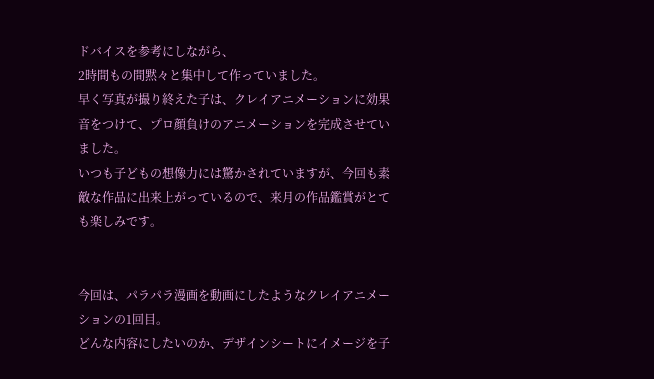ドバイスを参考にしながら、
2時間もの間黙々と集中して作っていました。
早く写真が撮り終えた子は、クレイアニメーションに効果音をつけて、プロ顔負けのアニメーションを完成させていました。
いつも子どもの想像力には驚かされていますが、今回も素敵な作品に出来上がっているので、来月の作品鑑賞がとても楽しみです。


今回は、パラパラ漫画を動画にしたようなクレイアニメーションの1回目。
どんな内容にしたいのか、デザインシートにイメージを子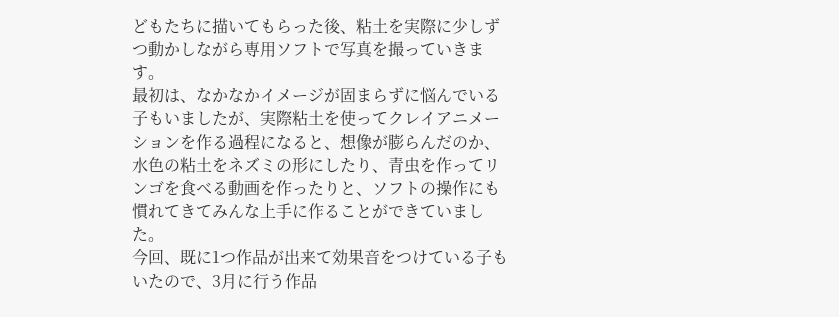どもたちに描いてもらった後、粘土を実際に少しずつ動かしながら専用ソフトで写真を撮っていきます。
最初は、なかなかイメージが固まらずに悩んでいる子もいましたが、実際粘土を使ってクレイアニメーションを作る過程になると、想像が膨らんだのか、
水色の粘土をネズミの形にしたり、青虫を作ってリンゴを食べる動画を作ったりと、ソフトの操作にも慣れてきてみんな上手に作ることができていました。
今回、既に1つ作品が出来て効果音をつけている子もいたので、3月に行う作品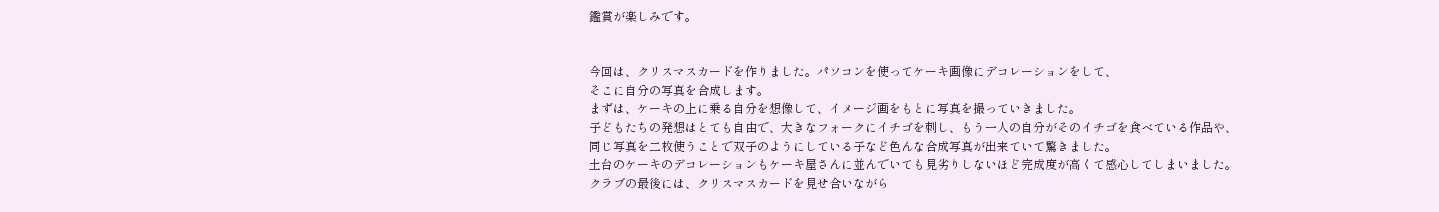鑑賞が楽しみです。


今回は、クリスマスカードを作りました。パソコンを使ってケーキ画像にデコレーションをして、
そこに自分の写真を合成します。
まずは、ケーキの上に乗る自分を想像して、イメージ画をもとに写真を撮っていきました。
子どもたちの発想はとても自由で、大きなフォークにイチゴを刺し、もう一人の自分がそのイチゴを食べている作品や、
同じ写真を二枚使うことで双子のようにしている子など色んな合成写真が出来ていて驚きました。
土台のケーキのデコレーションもケーキ屋さんに並んでいても見劣りしないほど完成度が高くて感心してしまいました。
クラブの最後には、クリスマスカードを見せ合いながら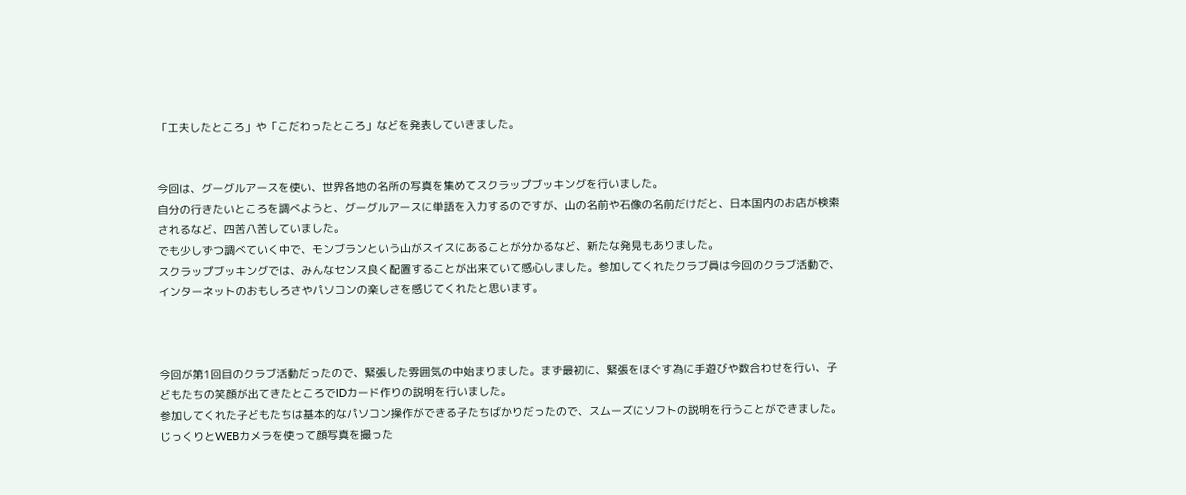「工夫したところ」や「こだわったところ」などを発表していきました。


今回は、グーグルアースを使い、世界各地の名所の写真を集めてスクラップブッキングを行いました。
自分の行きたいところを調べようと、グーグルアースに単語を入力するのですが、山の名前や石像の名前だけだと、日本国内のお店が検索されるなど、四苦八苦していました。
でも少しずつ調べていく中で、モンブランという山がスイスにあることが分かるなど、新たな発見もありました。
スクラップブッキングでは、みんなセンス良く配置することが出来ていて感心しました。参加してくれたクラブ員は今回のクラブ活動で、
インターネットのおもしろさやパソコンの楽しさを感じてくれたと思います。



今回が第1回目のクラブ活動だったので、緊張した雰囲気の中始まりました。まず最初に、緊張をほぐす為に手遊びや数合わせを行い、子どもたちの笑顔が出てきたところでIDカード作りの説明を行いました。
参加してくれた子どもたちは基本的なパソコン操作ができる子たちばかりだったので、スムーズにソフトの説明を行うことができました。じっくりとWEBカメラを使って顔写真を撮った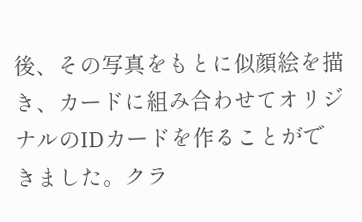後、その写真をもとに似顔絵を描き、カードに組み合わせてオリジナルのIDカードを作ることができました。クラ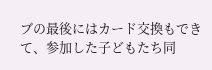ブの最後にはカード交換もできて、参加した子どもたち同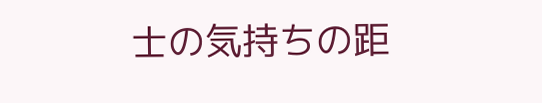士の気持ちの距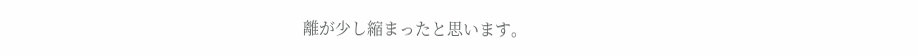離が少し縮まったと思います。